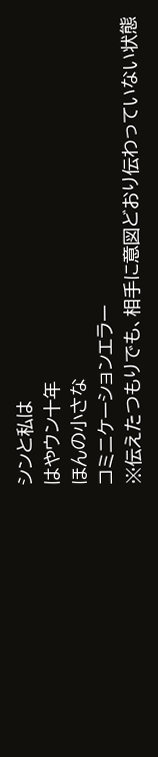シンと私は
はやウン十年
ほんの小さな
コミニケーションエラー
※伝えたつもりでも、相手に意図どおり伝わっていない状態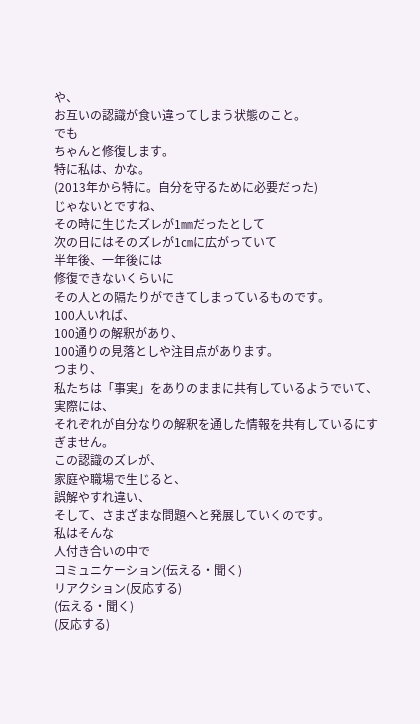や、
お互いの認識が食い違ってしまう状態のこと。
でも
ちゃんと修復します。
特に私は、かな。
(2013年から特に。自分を守るために必要だった)
じゃないとですね、
その時に生じたズレが1㎜だったとして
次の日にはそのズレが1㎝に広がっていて
半年後、一年後には
修復できないくらいに
その人との隔たりができてしまっているものです。
100人いれば、
100通りの解釈があり、
100通りの見落としや注目点があります。
つまり、
私たちは「事実」をありのままに共有しているようでいて、
実際には、
それぞれが自分なりの解釈を通した情報を共有しているにすぎません。
この認識のズレが、
家庭や職場で生じると、
誤解やすれ違い、
そして、さまざまな問題へと発展していくのです。
私はそんな
人付き合いの中で
コミュニケーション(伝える・聞く)
リアクション(反応する)
(伝える・聞く)
(反応する)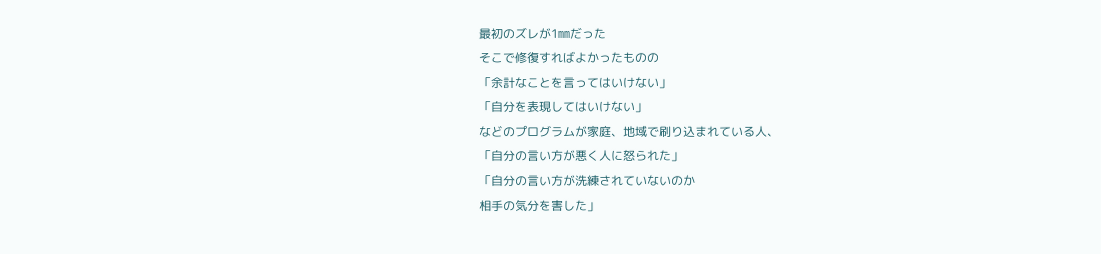最初のズレが1㎜だった
そこで修復すればよかったものの
「余計なことを言ってはいけない」
「自分を表現してはいけない」
などのプログラムが家庭、地域で刷り込まれている人、
「自分の言い方が悪く人に怒られた」
「自分の言い方が洗練されていないのか
相手の気分を害した」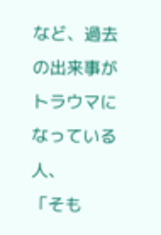など、過去の出来事がトラウマになっている人、
「そも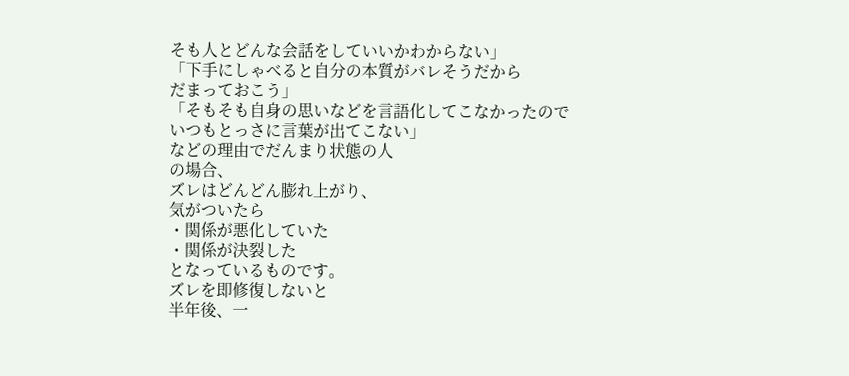そも人とどんな会話をしていいかわからない」
「下手にしゃべると自分の本質がバレそうだから
だまっておこう」
「そもそも自身の思いなどを言語化してこなかったので
いつもとっさに言葉が出てこない」
などの理由でだんまり状態の人
の場合、
ズレはどんどん膨れ上がり、
気がついたら
・関係が悪化していた
・関係が決裂した
となっているものです。
ズレを即修復しないと
半年後、一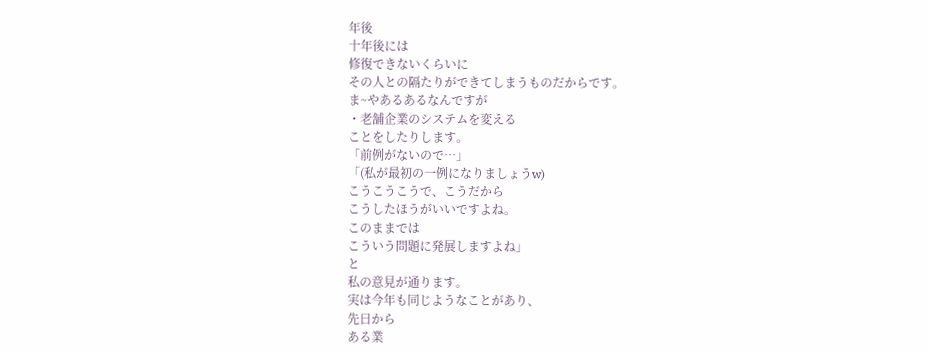年後
十年後には
修復できないくらいに
その人との隔たりができてしまうものだからです。
ま~やあるあるなんですが
・老舗企業のシステムを変える
ことをしたりします。
「前例がないので…」
「(私が最初の一例になりましょうw)
こうこうこうで、こうだから
こうしたほうがいいですよね。
このままでは
こういう問題に発展しますよね」
と
私の意見が通ります。
実は今年も同じようなことがあり、
先日から
ある業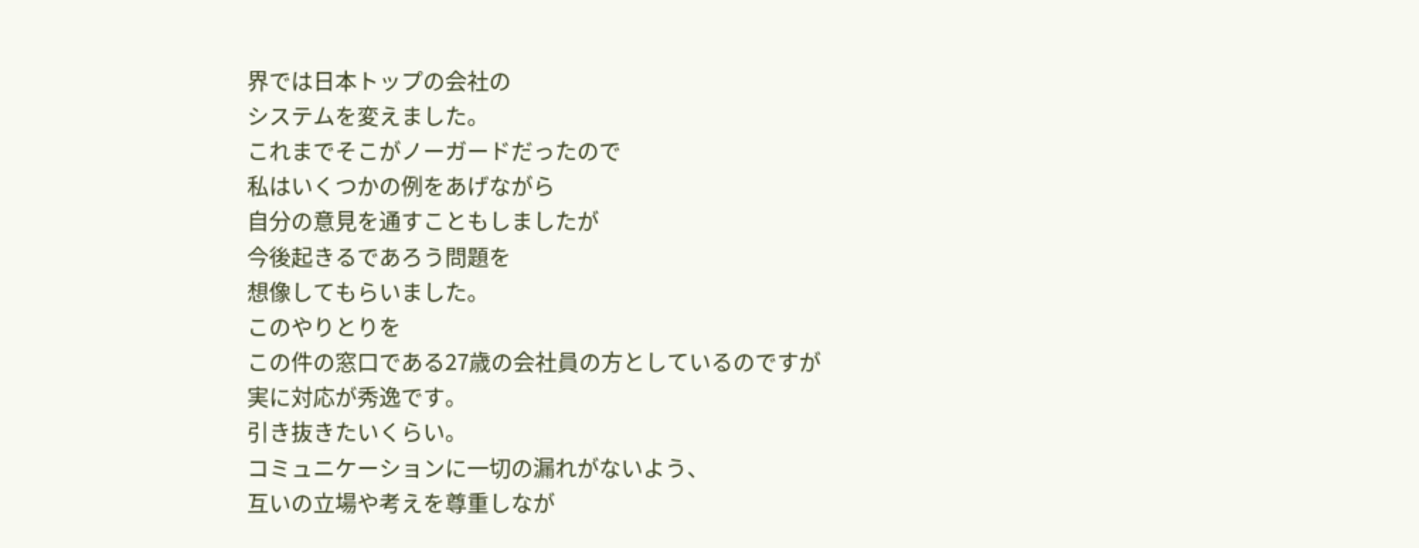界では日本トップの会社の
システムを変えました。
これまでそこがノーガードだったので
私はいくつかの例をあげながら
自分の意見を通すこともしましたが
今後起きるであろう問題を
想像してもらいました。
このやりとりを
この件の窓口である27歳の会社員の方としているのですが
実に対応が秀逸です。
引き抜きたいくらい。
コミュニケーションに一切の漏れがないよう、
互いの立場や考えを尊重しなが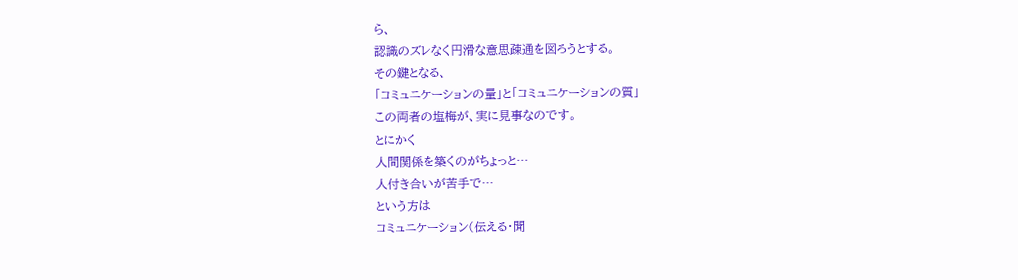ら、
認識のズレなく円滑な意思疎通を図ろうとする。
その鍵となる、
「コミュニケーションの量」と「コミュニケーションの質」
この両者の塩梅が、実に見事なのです。
とにかく
人間関係を築くのがちょっと…
人付き合いが苦手で…
という方は
コミュニケーション(伝える・聞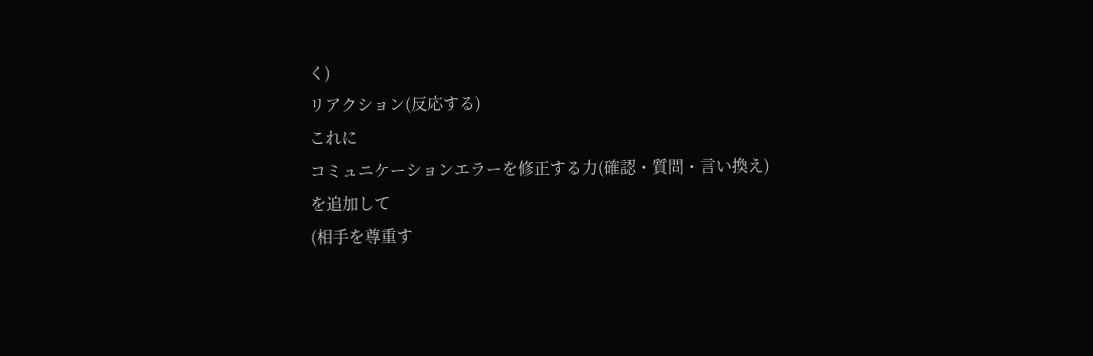く)
リアクション(反応する)
これに
コミュニケーションエラーを修正する力(確認・質問・言い換え)
を追加して
(相手を尊重す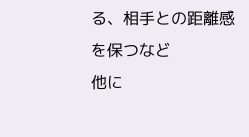る、相手との距離感を保つなど
他に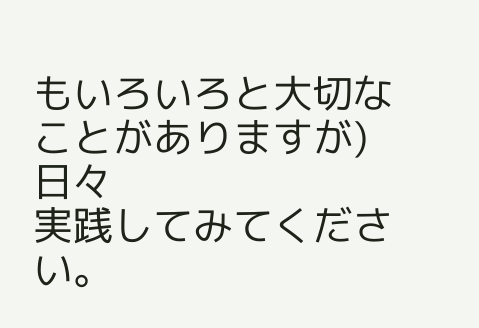もいろいろと大切なことがありますが)
日々
実践してみてください。